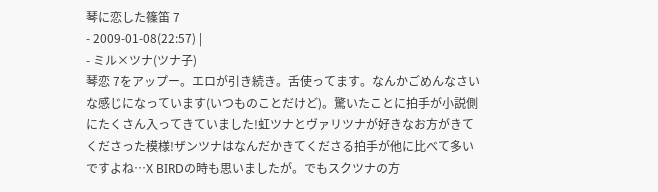琴に恋した篠笛 7
- 2009-01-08(22:57) |
- ミル×ツナ(ツナ子)
琴恋 7をアップー。エロが引き続き。舌使ってます。なんかごめんなさいな感じになっています(いつものことだけど)。驚いたことに拍手が小説側にたくさん入ってきていました!虹ツナとヴァリツナが好きなお方がきてくださった模様!ザンツナはなんだかきてくださる拍手が他に比べて多いですよね…X BIRDの時も思いましたが。でもスクツナの方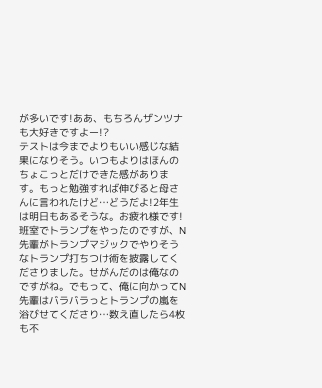が多いです!ああ、もちろんザンツナも大好きですよー!?
テストは今までよりもいい感じな結果になりそう。いつもよりはほんのちょこっとだけできた感があります。もっと勉強すれば伸びると母さんに言われたけど…どうだよ!2年生は明日もあるそうな。お疲れ様です!
班室でトランプをやったのですが、N先輩がトランプマジックでやりそうなトランプ打ちつけ術を披露してくださりました。せがんだのは俺なのですがね。でもって、俺に向かってN先輩はバラバラっとトランプの嵐を浴びせてくださり…数え直したら4枚も不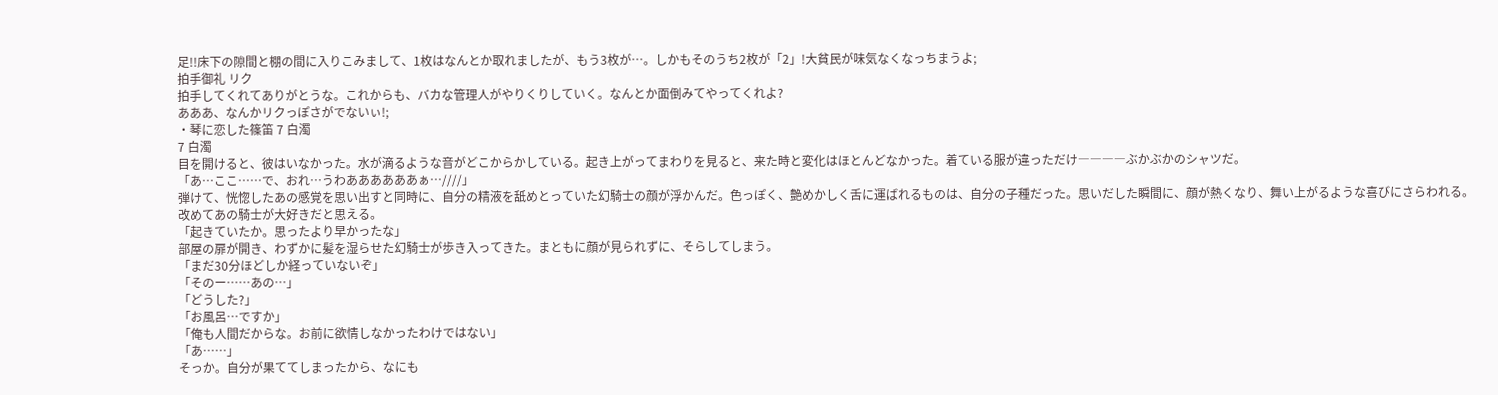足!!床下の隙間と棚の間に入りこみまして、1枚はなんとか取れましたが、もう3枚が…。しかもそのうち2枚が「2」!大貧民が味気なくなっちまうよ;
拍手御礼 リク
拍手してくれてありがとうな。これからも、バカな管理人がやりくりしていく。なんとか面倒みてやってくれよ?
あああ、なんかリクっぽさがでないぃ!;
・琴に恋した篠笛 7 白濁
7 白濁
目を開けると、彼はいなかった。水が滴るような音がどこからかしている。起き上がってまわりを見ると、来た時と変化はほとんどなかった。着ている服が違っただけ――――ぶかぶかのシャツだ。
「あ…ここ……で、おれ…うわああああああぁ…////」
弾けて、恍惚したあの感覚を思い出すと同時に、自分の精液を舐めとっていた幻騎士の顔が浮かんだ。色っぽく、艶めかしく舌に運ばれるものは、自分の子種だった。思いだした瞬間に、顔が熱くなり、舞い上がるような喜びにさらわれる。
改めてあの騎士が大好きだと思える。
「起きていたか。思ったより早かったな」
部屋の扉が開き、わずかに髪を湿らせた幻騎士が歩き入ってきた。まともに顔が見られずに、そらしてしまう。
「まだ30分ほどしか経っていないぞ」
「そのー……あの…」
「どうした?」
「お風呂…ですか」
「俺も人間だからな。お前に欲情しなかったわけではない」
「あ……」
そっか。自分が果ててしまったから、なにも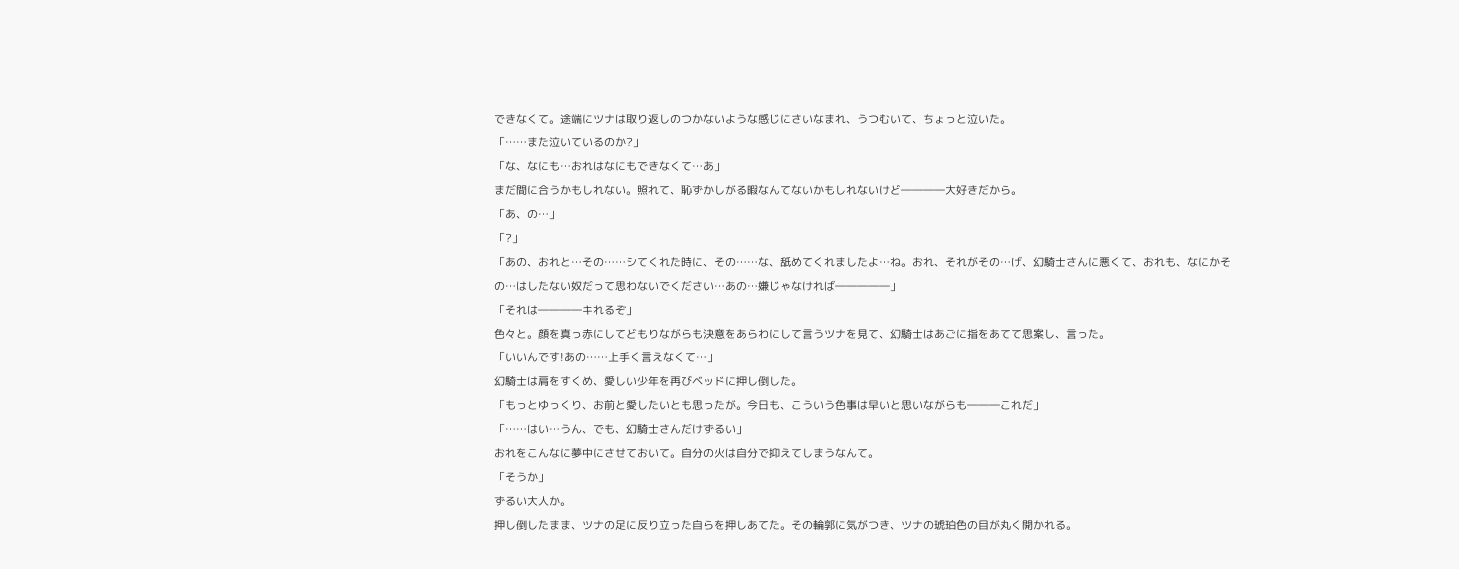できなくて。途端にツナは取り返しのつかないような感じにさいなまれ、うつむいて、ちょっと泣いた。
「……また泣いているのか?」
「な、なにも…おれはなにもできなくて…あ」
まだ間に合うかもしれない。照れて、恥ずかしがる暇なんてないかもしれないけど――――大好きだから。
「あ、の…」
「?」
「あの、おれと…その……シてくれた時に、その……な、舐めてくれましたよ…ね。おれ、それがその…げ、幻騎士さんに悪くて、おれも、なにかその…はしたない奴だって思わないでください…あの…嫌じゃなければ―――――」
「それは――――キれるぞ」
色々と。顔を真っ赤にしてどもりながらも決意をあらわにして言うツナを見て、幻騎士はあごに指をあてて思案し、言った。
「いいんです!あの……上手く言えなくて…」
幻騎士は肩をすくめ、愛しい少年を再びベッドに押し倒した。
「もっとゆっくり、お前と愛したいとも思ったが。今日も、こういう色事は早いと思いながらも―――これだ」
「……はい…うん、でも、幻騎士さんだけずるい」
おれをこんなに夢中にさせておいて。自分の火は自分で抑えてしまうなんて。
「そうか」
ずるい大人か。
押し倒したまま、ツナの足に反り立った自らを押しあてた。その輪郭に気がつき、ツナの琥珀色の目が丸く開かれる。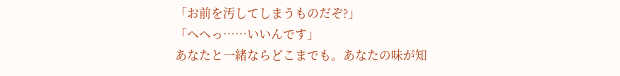「お前を汚してしまうものだぞ?」
「へへっ……いいんです」
あなたと一緒ならどこまでも。あなたの味が知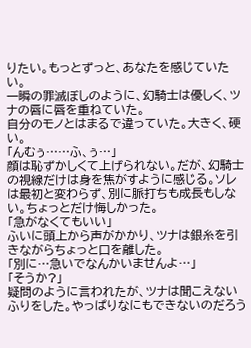りたい。もっとずっと、あなたを感じていたい。
一瞬の罪滅ぼしのように、幻騎士は優しく、ツナの唇に唇を重ねていた。
自分のモノとはまるで違っていた。大きく、硬い。
「んむぅ……ふ、ぅ…」
顔は恥ずかしくて上げられない。だが、幻騎士の視線だけは身を焦がすように感じる。ソレは最初と変わらず、別に脈打ちも成長もしない。ちょっとだけ悔しかった。
「急がなくてもいい」
ふいに頭上から声がかかり、ツナは銀糸を引きながらちょっと口を離した。
「別に…急いでなんかいませんよ…」
「そうか?」
疑問のように言われたが、ツナは聞こえないふりをした。やっぱりなにもできないのだろう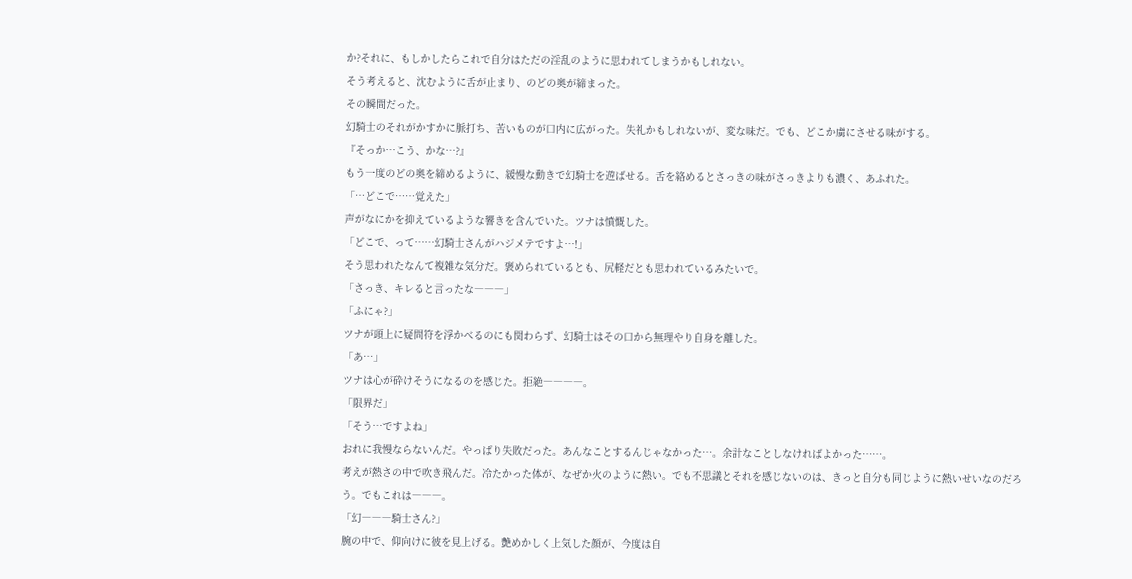か?それに、もしかしたらこれで自分はただの淫乱のように思われてしまうかもしれない。
そう考えると、沈むように舌が止まり、のどの奥が締まった。
その瞬間だった。
幻騎士のそれがかすかに脈打ち、苦いものが口内に広がった。失礼かもしれないが、変な味だ。でも、どこか虜にさせる味がする。
『そっか…こう、かな…?』
もう一度のどの奥を締めるように、緩慢な動きで幻騎士を遊ばせる。舌を絡めるとさっきの味がさっきよりも濃く、あふれた。
「…どこで……覚えた」
声がなにかを抑えているような響きを含んでいた。ツナは憤慨した。
「どこで、って……幻騎士さんがハジメテですよ…!」
そう思われたなんて複雑な気分だ。褒められているとも、尻軽だとも思われているみたいで。
「さっき、キレると言ったな―――」
「ふにゃ?」
ツナが頭上に疑問符を浮かべるのにも関わらず、幻騎士はその口から無理やり自身を離した。
「あ…」
ツナは心が砕けそうになるのを感じた。拒絶――――。
「限界だ」
「そう…ですよね」
おれに我慢ならないんだ。やっぱり失敗だった。あんなことするんじゃなかった…。余計なことしなければよかった……。
考えが熱さの中で吹き飛んだ。冷たかった体が、なぜか火のように熱い。でも不思議とそれを感じないのは、きっと自分も同じように熱いせいなのだろう。でもこれは―――。
「幻―――騎士さん?」
腕の中で、仰向けに彼を見上げる。艶めかしく上気した顔が、今度は自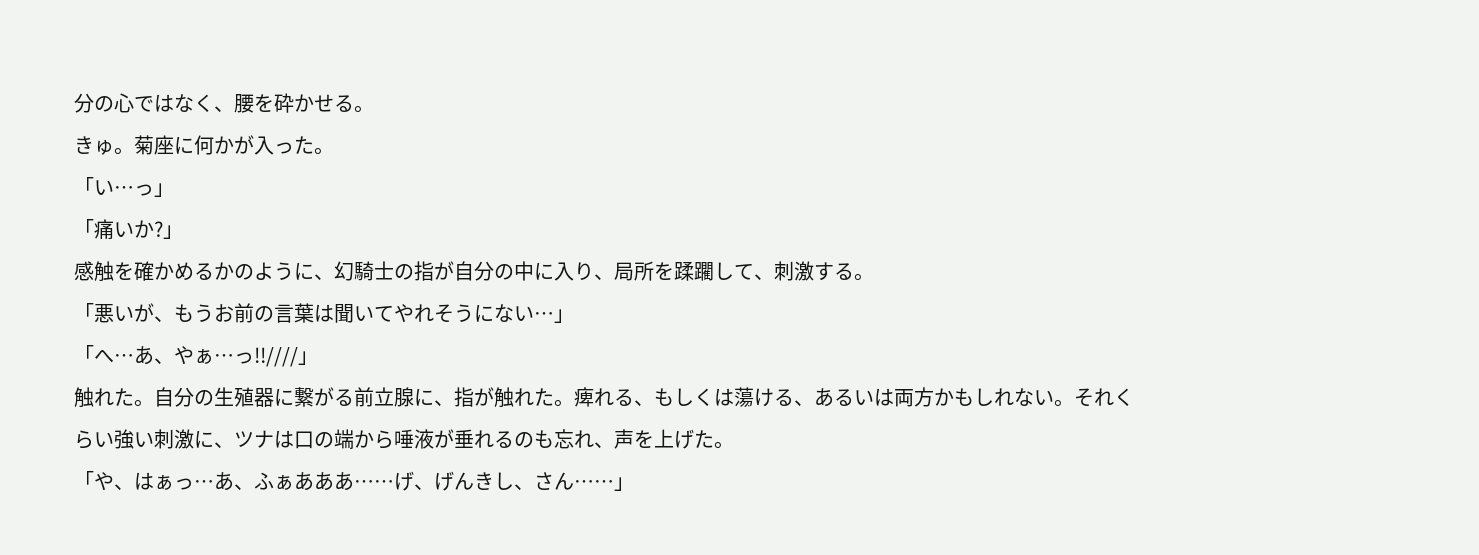分の心ではなく、腰を砕かせる。
きゅ。菊座に何かが入った。
「い…っ」
「痛いか?」
感触を確かめるかのように、幻騎士の指が自分の中に入り、局所を蹂躙して、刺激する。
「悪いが、もうお前の言葉は聞いてやれそうにない…」
「へ…あ、やぁ…っ!!////」
触れた。自分の生殖器に繋がる前立腺に、指が触れた。痺れる、もしくは蕩ける、あるいは両方かもしれない。それくらい強い刺激に、ツナは口の端から唾液が垂れるのも忘れ、声を上げた。
「や、はぁっ…あ、ふぁあああ……げ、げんきし、さん……」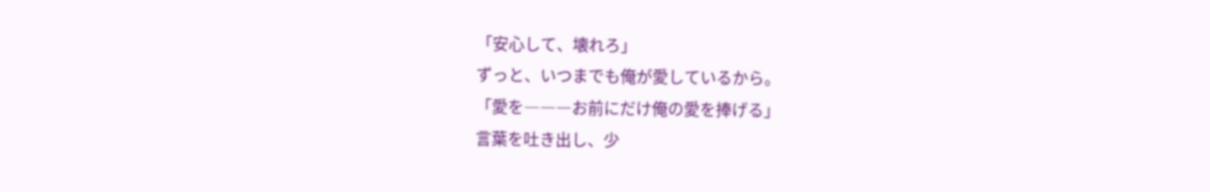「安心して、壊れろ」
ずっと、いつまでも俺が愛しているから。
「愛を―――お前にだけ俺の愛を捧げる」
言葉を吐き出し、少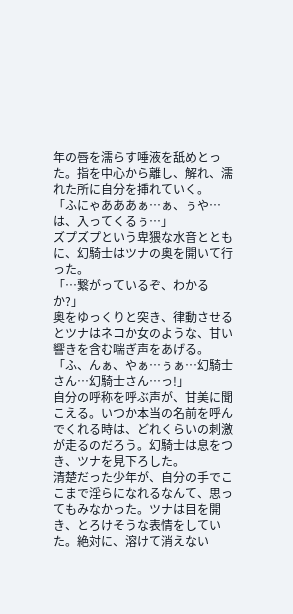年の唇を濡らす唾液を舐めとった。指を中心から離し、解れ、濡れた所に自分を挿れていく。
「ふにゃあああぁ…ぁ、ぅや…は、入ってくるぅ…」
ズプズプという卑猥な水音とともに、幻騎士はツナの奥を開いて行った。
「…繋がっているぞ、わかるか?」
奥をゆっくりと突き、律動させるとツナはネコか女のような、甘い響きを含む喘ぎ声をあげる。
「ふ、んぁ、やぁ…ぅぁ…幻騎士さん…幻騎士さん…っ!」
自分の呼称を呼ぶ声が、甘美に聞こえる。いつか本当の名前を呼んでくれる時は、どれくらいの刺激が走るのだろう。幻騎士は息をつき、ツナを見下ろした。
清楚だった少年が、自分の手でここまで淫らになれるなんて、思ってもみなかった。ツナは目を開き、とろけそうな表情をしていた。絶対に、溶けて消えない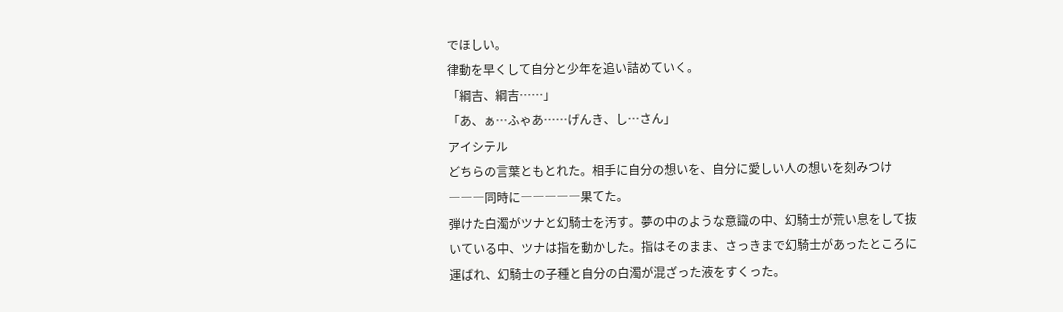でほしい。
律動を早くして自分と少年を追い詰めていく。
「綱吉、綱吉……」
「あ、ぁ…ふゃあ……げんき、し…さん」
アイシテル
どちらの言葉ともとれた。相手に自分の想いを、自分に愛しい人の想いを刻みつけ―――同時に―――――果てた。
弾けた白濁がツナと幻騎士を汚す。夢の中のような意識の中、幻騎士が荒い息をして抜いている中、ツナは指を動かした。指はそのまま、さっきまで幻騎士があったところに運ばれ、幻騎士の子種と自分の白濁が混ざった液をすくった。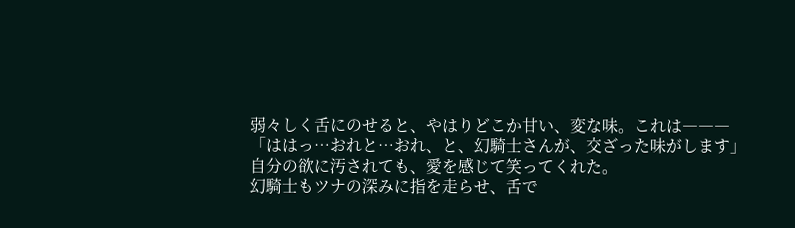弱々しく舌にのせると、やはりどこか甘い、変な味。これは―――
「ははっ…おれと…おれ、と、幻騎士さんが、交ざった味がします」
自分の欲に汚されても、愛を感じて笑ってくれた。
幻騎士もツナの深みに指を走らせ、舌で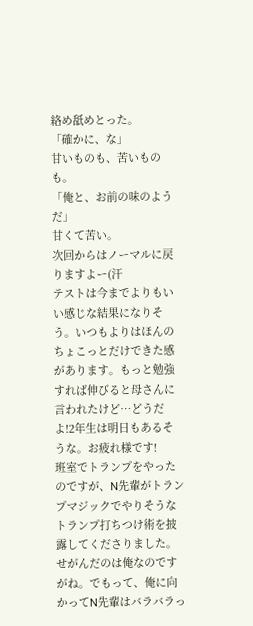絡め舐めとった。
「確かに、な」
甘いものも、苦いものも。
「俺と、お前の味のようだ」
甘くて苦い。
次回からはノーマルに戻りますよー(汗
テストは今までよりもいい感じな結果になりそう。いつもよりはほんのちょこっとだけできた感があります。もっと勉強すれば伸びると母さんに言われたけど…どうだよ!2年生は明日もあるそうな。お疲れ様です!
班室でトランプをやったのですが、N先輩がトランプマジックでやりそうなトランプ打ちつけ術を披露してくださりました。せがんだのは俺なのですがね。でもって、俺に向かってN先輩はバラバラっ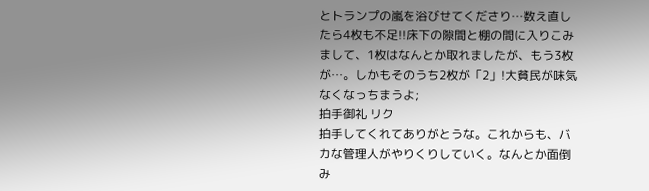とトランプの嵐を浴びせてくださり…数え直したら4枚も不足!!床下の隙間と棚の間に入りこみまして、1枚はなんとか取れましたが、もう3枚が…。しかもそのうち2枚が「2」!大貧民が味気なくなっちまうよ;
拍手御礼 リク
拍手してくれてありがとうな。これからも、バカな管理人がやりくりしていく。なんとか面倒み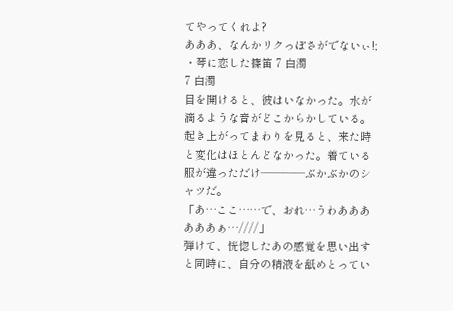てやってくれよ?
あああ、なんかリクっぽさがでないぃ!;
・琴に恋した篠笛 7 白濁
7 白濁
目を開けると、彼はいなかった。水が滴るような音がどこからかしている。起き上がってまわりを見ると、来た時と変化はほとんどなかった。着ている服が違っただけ――――ぶかぶかのシャツだ。
「あ…ここ……で、おれ…うわああああああぁ…////」
弾けて、恍惚したあの感覚を思い出すと同時に、自分の精液を舐めとってい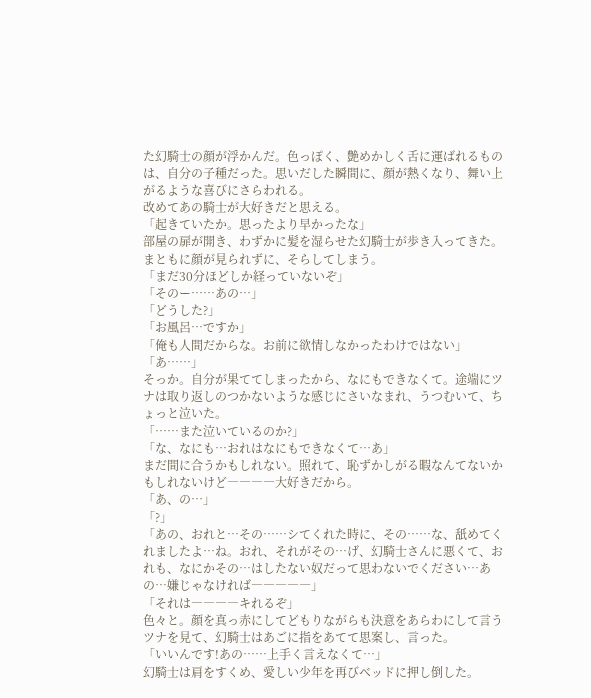た幻騎士の顔が浮かんだ。色っぽく、艶めかしく舌に運ばれるものは、自分の子種だった。思いだした瞬間に、顔が熱くなり、舞い上がるような喜びにさらわれる。
改めてあの騎士が大好きだと思える。
「起きていたか。思ったより早かったな」
部屋の扉が開き、わずかに髪を湿らせた幻騎士が歩き入ってきた。まともに顔が見られずに、そらしてしまう。
「まだ30分ほどしか経っていないぞ」
「そのー……あの…」
「どうした?」
「お風呂…ですか」
「俺も人間だからな。お前に欲情しなかったわけではない」
「あ……」
そっか。自分が果ててしまったから、なにもできなくて。途端にツナは取り返しのつかないような感じにさいなまれ、うつむいて、ちょっと泣いた。
「……また泣いているのか?」
「な、なにも…おれはなにもできなくて…あ」
まだ間に合うかもしれない。照れて、恥ずかしがる暇なんてないかもしれないけど――――大好きだから。
「あ、の…」
「?」
「あの、おれと…その……シてくれた時に、その……な、舐めてくれましたよ…ね。おれ、それがその…げ、幻騎士さんに悪くて、おれも、なにかその…はしたない奴だって思わないでください…あの…嫌じゃなければ―――――」
「それは――――キれるぞ」
色々と。顔を真っ赤にしてどもりながらも決意をあらわにして言うツナを見て、幻騎士はあごに指をあてて思案し、言った。
「いいんです!あの……上手く言えなくて…」
幻騎士は肩をすくめ、愛しい少年を再びベッドに押し倒した。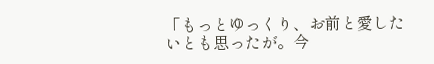「もっとゆっくり、お前と愛したいとも思ったが。今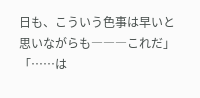日も、こういう色事は早いと思いながらも―――これだ」
「……は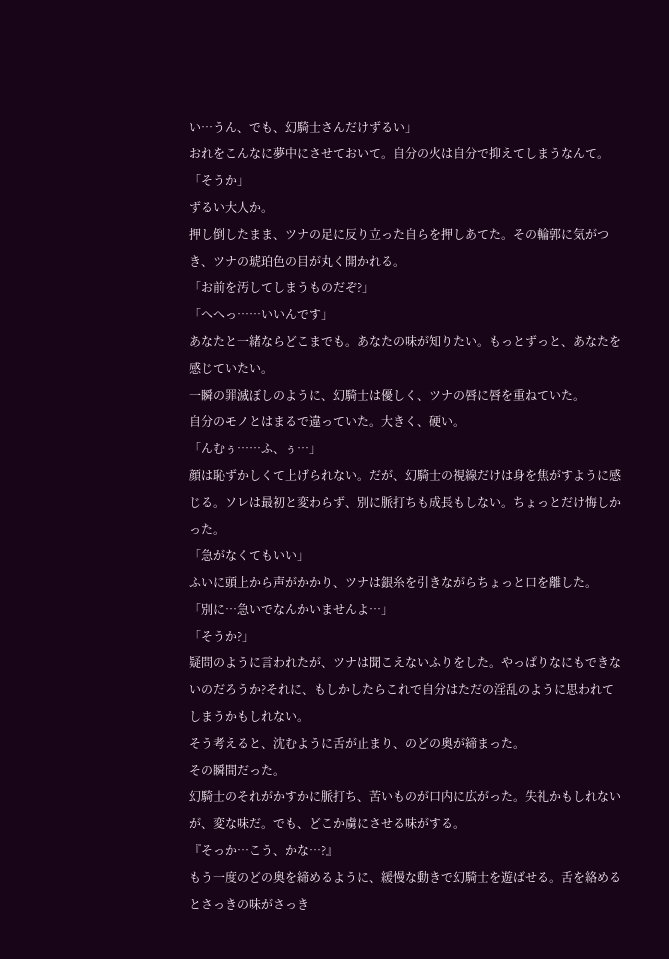い…うん、でも、幻騎士さんだけずるい」
おれをこんなに夢中にさせておいて。自分の火は自分で抑えてしまうなんて。
「そうか」
ずるい大人か。
押し倒したまま、ツナの足に反り立った自らを押しあてた。その輪郭に気がつき、ツナの琥珀色の目が丸く開かれる。
「お前を汚してしまうものだぞ?」
「へへっ……いいんです」
あなたと一緒ならどこまでも。あなたの味が知りたい。もっとずっと、あなたを感じていたい。
一瞬の罪滅ぼしのように、幻騎士は優しく、ツナの唇に唇を重ねていた。
自分のモノとはまるで違っていた。大きく、硬い。
「んむぅ……ふ、ぅ…」
顔は恥ずかしくて上げられない。だが、幻騎士の視線だけは身を焦がすように感じる。ソレは最初と変わらず、別に脈打ちも成長もしない。ちょっとだけ悔しかった。
「急がなくてもいい」
ふいに頭上から声がかかり、ツナは銀糸を引きながらちょっと口を離した。
「別に…急いでなんかいませんよ…」
「そうか?」
疑問のように言われたが、ツナは聞こえないふりをした。やっぱりなにもできないのだろうか?それに、もしかしたらこれで自分はただの淫乱のように思われてしまうかもしれない。
そう考えると、沈むように舌が止まり、のどの奥が締まった。
その瞬間だった。
幻騎士のそれがかすかに脈打ち、苦いものが口内に広がった。失礼かもしれないが、変な味だ。でも、どこか虜にさせる味がする。
『そっか…こう、かな…?』
もう一度のどの奥を締めるように、緩慢な動きで幻騎士を遊ばせる。舌を絡めるとさっきの味がさっき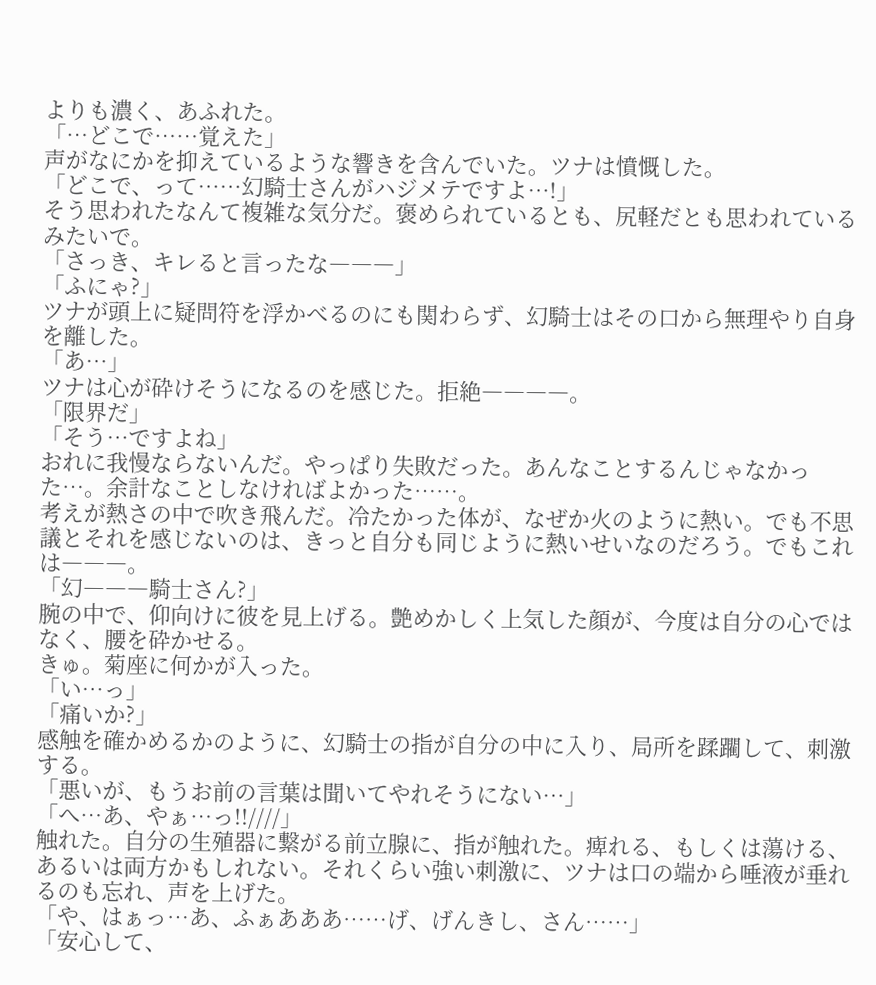よりも濃く、あふれた。
「…どこで……覚えた」
声がなにかを抑えているような響きを含んでいた。ツナは憤慨した。
「どこで、って……幻騎士さんがハジメテですよ…!」
そう思われたなんて複雑な気分だ。褒められているとも、尻軽だとも思われているみたいで。
「さっき、キレると言ったな―――」
「ふにゃ?」
ツナが頭上に疑問符を浮かべるのにも関わらず、幻騎士はその口から無理やり自身を離した。
「あ…」
ツナは心が砕けそうになるのを感じた。拒絶――――。
「限界だ」
「そう…ですよね」
おれに我慢ならないんだ。やっぱり失敗だった。あんなことするんじゃなかった…。余計なことしなければよかった……。
考えが熱さの中で吹き飛んだ。冷たかった体が、なぜか火のように熱い。でも不思議とそれを感じないのは、きっと自分も同じように熱いせいなのだろう。でもこれは―――。
「幻―――騎士さん?」
腕の中で、仰向けに彼を見上げる。艶めかしく上気した顔が、今度は自分の心ではなく、腰を砕かせる。
きゅ。菊座に何かが入った。
「い…っ」
「痛いか?」
感触を確かめるかのように、幻騎士の指が自分の中に入り、局所を蹂躙して、刺激する。
「悪いが、もうお前の言葉は聞いてやれそうにない…」
「へ…あ、やぁ…っ!!////」
触れた。自分の生殖器に繋がる前立腺に、指が触れた。痺れる、もしくは蕩ける、あるいは両方かもしれない。それくらい強い刺激に、ツナは口の端から唾液が垂れるのも忘れ、声を上げた。
「や、はぁっ…あ、ふぁあああ……げ、げんきし、さん……」
「安心して、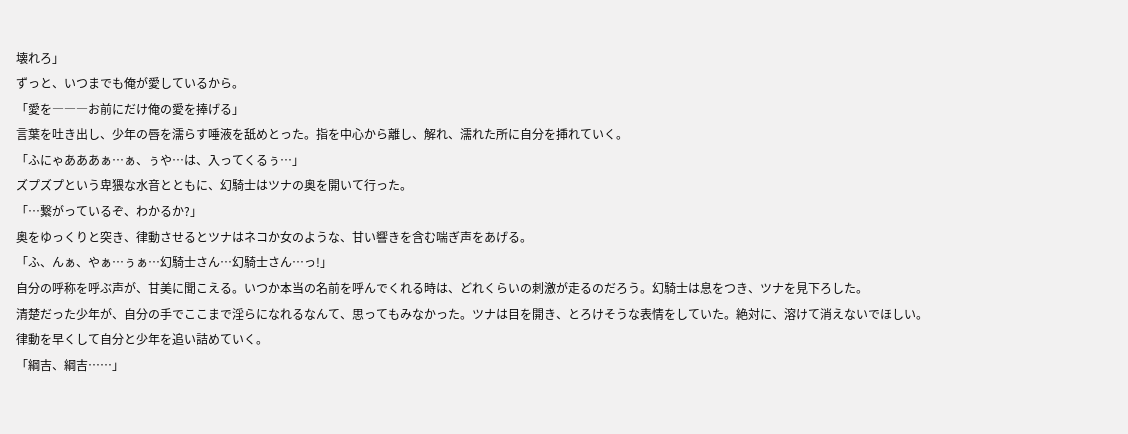壊れろ」
ずっと、いつまでも俺が愛しているから。
「愛を―――お前にだけ俺の愛を捧げる」
言葉を吐き出し、少年の唇を濡らす唾液を舐めとった。指を中心から離し、解れ、濡れた所に自分を挿れていく。
「ふにゃあああぁ…ぁ、ぅや…は、入ってくるぅ…」
ズプズプという卑猥な水音とともに、幻騎士はツナの奥を開いて行った。
「…繋がっているぞ、わかるか?」
奥をゆっくりと突き、律動させるとツナはネコか女のような、甘い響きを含む喘ぎ声をあげる。
「ふ、んぁ、やぁ…ぅぁ…幻騎士さん…幻騎士さん…っ!」
自分の呼称を呼ぶ声が、甘美に聞こえる。いつか本当の名前を呼んでくれる時は、どれくらいの刺激が走るのだろう。幻騎士は息をつき、ツナを見下ろした。
清楚だった少年が、自分の手でここまで淫らになれるなんて、思ってもみなかった。ツナは目を開き、とろけそうな表情をしていた。絶対に、溶けて消えないでほしい。
律動を早くして自分と少年を追い詰めていく。
「綱吉、綱吉……」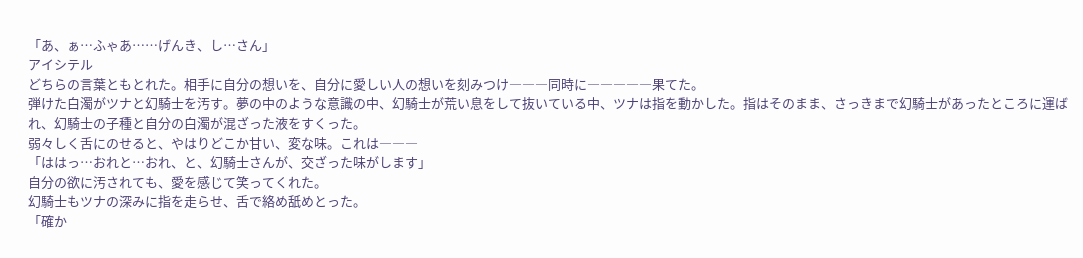「あ、ぁ…ふゃあ……げんき、し…さん」
アイシテル
どちらの言葉ともとれた。相手に自分の想いを、自分に愛しい人の想いを刻みつけ―――同時に―――――果てた。
弾けた白濁がツナと幻騎士を汚す。夢の中のような意識の中、幻騎士が荒い息をして抜いている中、ツナは指を動かした。指はそのまま、さっきまで幻騎士があったところに運ばれ、幻騎士の子種と自分の白濁が混ざった液をすくった。
弱々しく舌にのせると、やはりどこか甘い、変な味。これは―――
「ははっ…おれと…おれ、と、幻騎士さんが、交ざった味がします」
自分の欲に汚されても、愛を感じて笑ってくれた。
幻騎士もツナの深みに指を走らせ、舌で絡め舐めとった。
「確か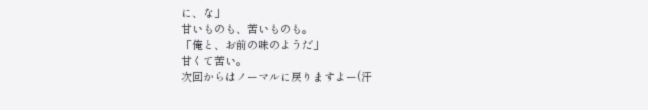に、な」
甘いものも、苦いものも。
「俺と、お前の味のようだ」
甘くて苦い。
次回からはノーマルに戻りますよー(汗